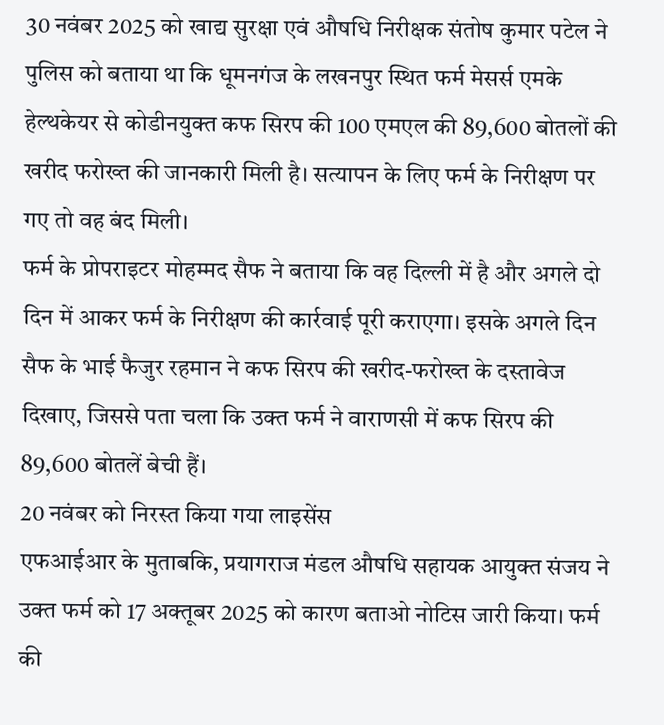30 नवंबर 2025 को खाद्य सुरक्षा एवं औषधि निरीक्षक संतोष कुमार पटेल ने पुलिस को बताया था कि धूमनगंज के लखनपुर स्थित फर्म मेसर्स एमके हेल्थकेयर से कोडीनयुक्त कफ सिरप की 100 एमएल की 89,600 बोतलों की खरीद फरोख्त की जानकारी मिली है। सत्यापन के लिए फर्म के निरीक्षण पर गए तो वह बंद मिली।
फर्म के प्रोपराइटर मोहम्मद सैफ ने बताया कि वह दिल्ली में है और अगले दो दिन में आकर फर्म के निरीक्षण की कार्रवाई पूरी कराएगा। इसके अगले दिन सैफ के भाई फैजुर रहमान ने कफ सिरप की खरीद-फरोख्त के दस्तावेज दिखाए, जिससे पता चला कि उक्त फर्म ने वाराणसी में कफ सिरप की 89,600 बोतलें बेची हैं।
20 नवंबर को निरस्त किया गया लाइसेंस
एफआईआर के मुताबकि, प्रयागराज मंडल औषधि सहायक आयुक्त संजय ने उक्त फर्म को 17 अक्तूबर 2025 को कारण बताओ नोटिस जारी किया। फर्म की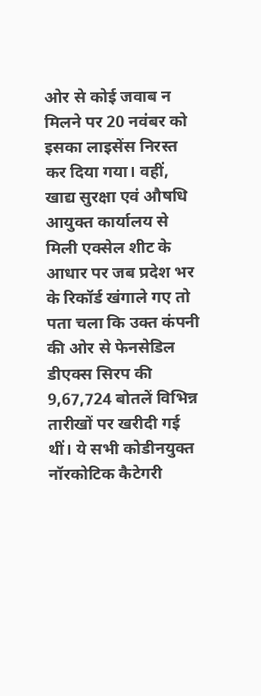ओर से कोई जवाब न मिलने पर 20 नवंबर को इसका लाइसेंस निरस्त कर दिया गया। वहीं, खाद्य सुरक्षा एवं औषधि आयुक्त कार्यालय से मिली एक्सेल शीट के आधार पर जब प्रदेश भर के रिकॉर्ड खंगाले गए तो पता चला कि उक्त कंपनी की ओर से फेनसेडिल डीएक्स सिरप की 9,67,724 बोतलें विभिन्न तारीखों पर खरीदी गई थीं। ये सभी कोडीनयुक्त नॉरकोटिक कैटेगरी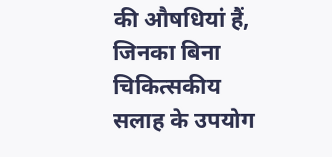की औषधियां हैं, जिनका बिना चिकित्सकीय सलाह के उपयोग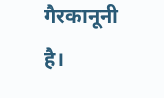गैरकानूनी है।